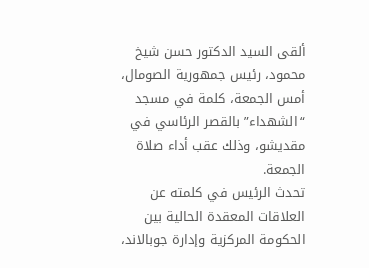ألقى السيد الدكتور حسن شيخ محمود، رئيس جمهورية الصومال، أمس الجمعة، كلمة في مسجد “الشهداء” بالقصر الرئاسي في مقديشو، وذلك عقب أداء صلاة الجمعة.
تحدث الرئيس في كلمته عن العلاقات المعقدة الحالية بين الحكومة المركزية وإدارة جوبالاند،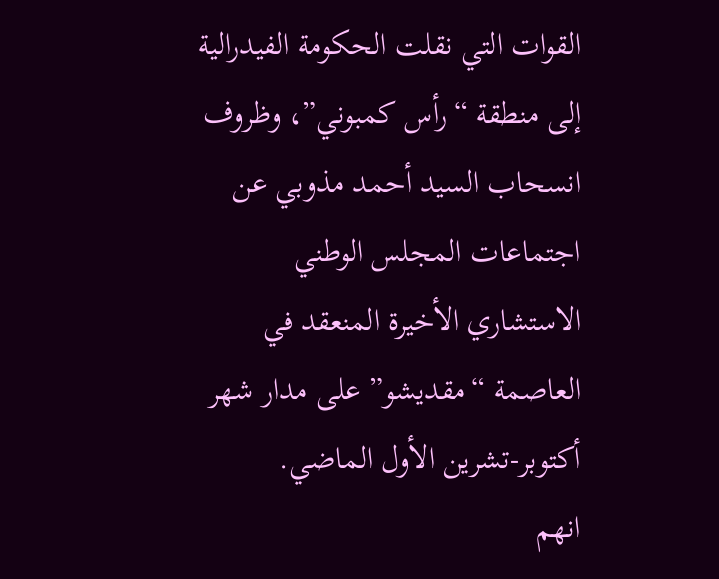القوات التي نقلت الحكومة الفيدرالية إلى منطقة “رأس كمبوني”، وظروف انسحاب السيد أحمد مذوبي عن اجتماعات المجلس الوطني الاستشاري الأخيرة المنعقد في العاصمة “مقديشو” على مدار شهر أكتوبر-تشرين الأول الماضي.
انهم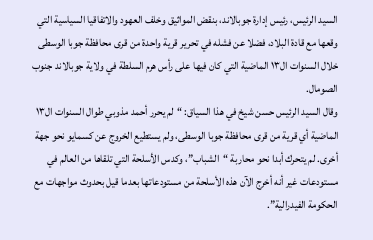السيد الرئيس، رئيس إدارة جوبالاند، بنقض المواثيق وخلف العهود والاتفاقيا السياسية التي وقعها مع قادة البلاد، فضلا عن فشله في تحرير قرية واحدة من قرى محافظة جوبا الوسطى خلال السنوات ال١٣ الماضية التي كان فيها على رأس هرم السلطة في ولاية جوبالاند جنوب الصومال.
وقال السيد الرئيس حسن شيخ في هذا السياق: “لم يحرر أحمد مذوبي طوال السنوات ال١٣ الماضية أي قرية من قرى محافظة جوبا الوسطى، ولم يستطيع الخروج عن كسمايو نحو جهة أخرى. لم يتحرك أبدا نحو محاربة “الشباب”، وكدس الأسلحة التي تلقاها من العالم في مستودعات غير أنه أخرج الآن هذه الأسلحة من مستودعاتها بعدما قيل بحدوث مواجهات مع الحكومة الفيدرالية”.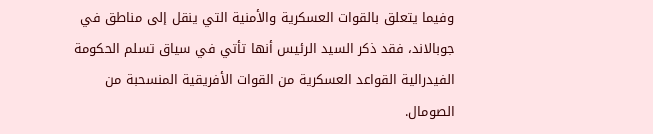وفيما يتعلق بالقوات العسكرية والأمنية التي ينقل إلى مناطق في جوبالاند، فقد ذكر السيد الرئيس أنها تأتي في سياق تسلم الحكومة الفيدرالية القواعد العسكرية من القوات الأفريقية المنسحبة من الصومال.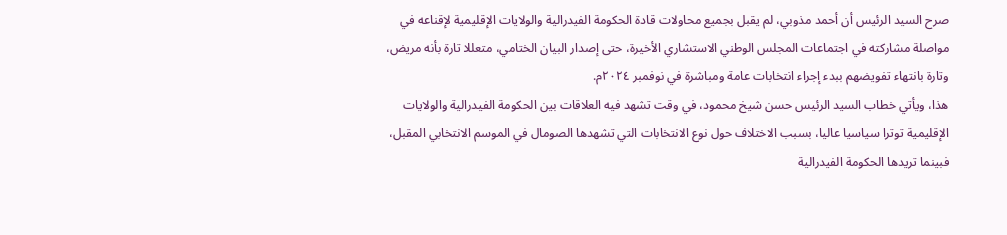صرح السيد الرئيس أن أحمد مذوبي، لم يقبل بجميع محاولات قادة الحكومة الفيدرالية والولايات الإقليمية لإقناعه في مواصلة مشاركته في اجتماعات المجلس الوطني الاستشاري الأخيرة، حتى إصدار البيان الختامي، متعللا تارة بأنه مريض، وتارة بانتهاء تفويضهم ببدء إجراء انتخابات عامة ومباشرة في نوفمبر ٢٠٢٤م.
هذا، ويأتي خطاب السيد الرئيس حسن شيخ محمود، في وقت تشهد فيه العلاقات بين الحكومة الفيدرالية والولايات الإقليمية توترا سياسيا عاليا، بسبب الاختلاف حول نوع الانتخابات التي تشهدها الصومال في الموسم الانتخابي المقبل، فبينما تريدها الحكومة الفيدرالية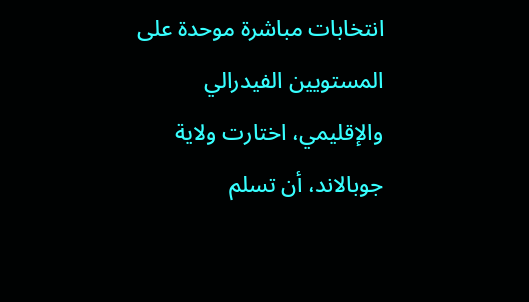انتخابات مباشرة موحدة على المستويين الفيدرالي والإقليمي، اختارت ولاية جوبالاند، أن تسلم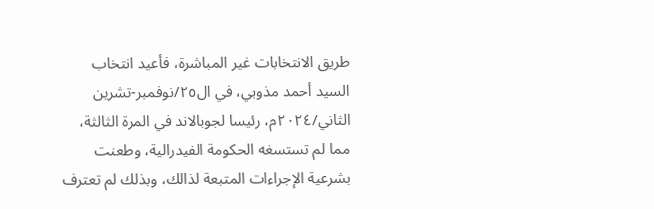طريق الانتخابات غير المباشرة، فأعيد انتخاب السيد أحمد مذوبي، في ال٢٥/نوفمبر-تشرين الثاني/٢٠٢٤م، رئيسا لجوبالاند في المرة الثالثة، مما لم تستسغه الحكومة الفيدرالية، وطعنت بشرعية الإجراءات المتبعة لذالك، وبذلك لم تعترف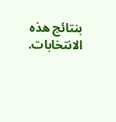بنتائج هذه الانتخابات.